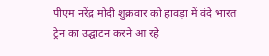पीएम नरेंद्र मोदी शुक्रवार को हावड़ा में वंदे भारत ट्रेन का उद्घाटन करने आ रहे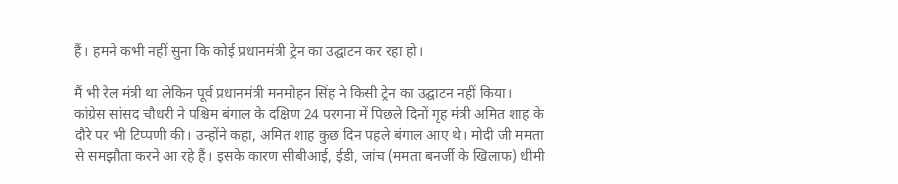हैं। हमने कभी नहीं सुना कि कोई प्रधानमंत्री ट्रेन का उद्घाटन कर रहा हो।

मैं भी रेल मंत्री था लेकिन पूर्व प्रधानमंत्री मनमोहन सिंह ने किसी ट्रेन का उद्घाटन नहीं किया।
कांग्रेस सांसद चौधरी ने पश्चिम बंगाल के दक्षिण 24 परगना में पिछले दिनों गृह मंत्री अमित शाह के दौरे पर भी टिप्पणी की। उन्होंने कहा, अमित शाह कुछ दिन पहले बंगाल आए थे। मोदी जी ममता से समझौता करने आ रहे हैं। इसके कारण सीबीआई, ईडी, जांच (ममता बनर्जी के खिलाफ) धीमी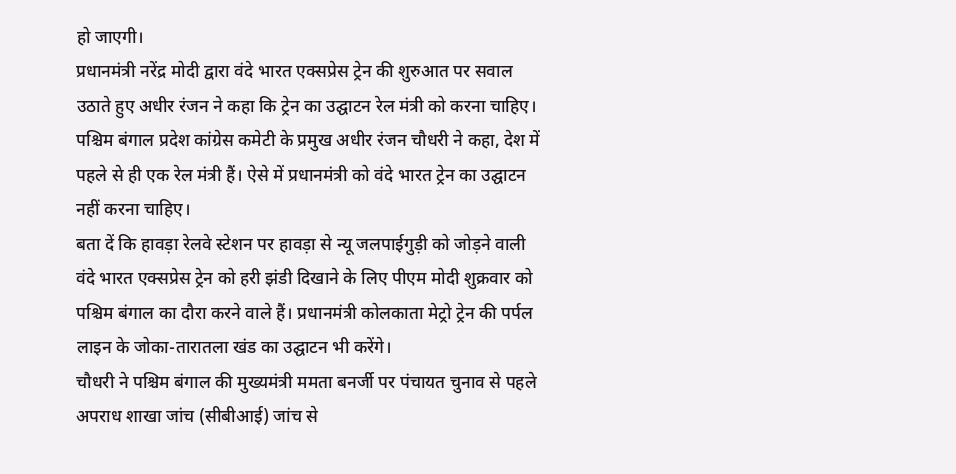हो जाएगी।
प्रधानमंत्री नरेंद्र मोदी द्वारा वंदे भारत एक्सप्रेस ट्रेन की शुरुआत पर सवाल उठाते हुए अधीर रंजन ने कहा कि ट्रेन का उद्घाटन रेल मंत्री को करना चाहिए। पश्चिम बंगाल प्रदेश कांग्रेस कमेटी के प्रमुख अधीर रंजन चौधरी ने कहा, देश में पहले से ही एक रेल मंत्री हैं। ऐसे में प्रधानमंत्री को वंदे भारत ट्रेन का उद्घाटन नहीं करना चाहिए।
बता दें कि हावड़ा रेलवे स्टेशन पर हावड़ा से न्यू जलपाईगुड़ी को जोड़ने वाली वंदे भारत एक्सप्रेस ट्रेन को हरी झंडी दिखाने के लिए पीएम मोदी शुक्रवार को पश्चिम बंगाल का दौरा करने वाले हैं। प्रधानमंत्री कोलकाता मेट्रो ट्रेन की पर्पल लाइन के जोका-तारातला खंड का उद्घाटन भी करेंगे।
चौधरी ने पश्चिम बंगाल की मुख्यमंत्री ममता बनर्जी पर पंचायत चुनाव से पहले अपराध शाखा जांच (सीबीआई) जांच से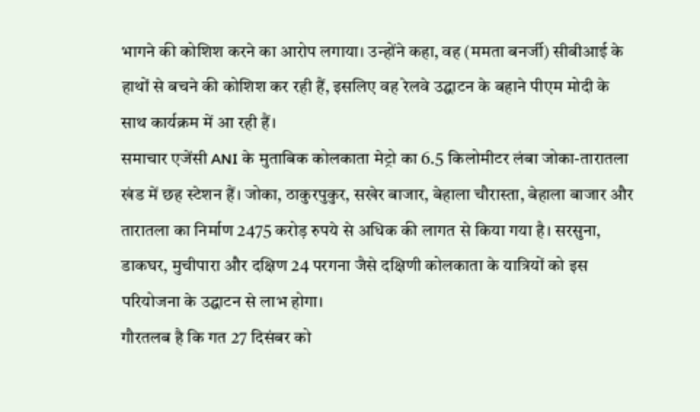भागने की कोशिश करने का आरोप लगाया। उन्होंने कहा, वह (ममता बनर्जी) सीबीआई के हाथों से बचने की कोशिश कर रही हैं, इसलिए वह रेलवे उद्घाटन के बहाने पीएम मोदी के साथ कार्यक्रम में आ रही हैं।
समाचार एजेंसी ANI के मुताबिक कोलकाता मेट्रो का 6.5 किलोमीटर लंबा जोका-तारातला खंड में छह स्टेशन हैं। जोका, ठाकुरपुकुर, सखेर बाजार, बेहाला चौरास्ता, बेहाला बाजार और तारातला का निर्माण 2475 करोड़ रुपये से अधिक की लागत से किया गया है। सरसुना, डाकघर, मुचीपारा और दक्षिण 24 परगना जैसे दक्षिणी कोलकाता के यात्रियों को इस परियोजना के उद्घाटन से लाभ होगा।
गौरतलब है कि गत 27 दिसंबर को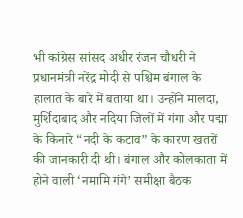भी कांग्रेस सांसद अधीर रंजन चौधरी ने प्रधानमंत्री नरेंद्र मोदी से पश्चिम बंगाल के हालात के बारे में बताया था। उन्होंने मालदा, मुर्शिदाबाद और नदिया जिलों में गंगा और पद्मा के किनारे “नदी के कटाव” के कारण खतरों की जानकारी दी थी। बंगाल और कोलकाता में होने वाली ‘नमामि गंगे’ समीक्षा बैठक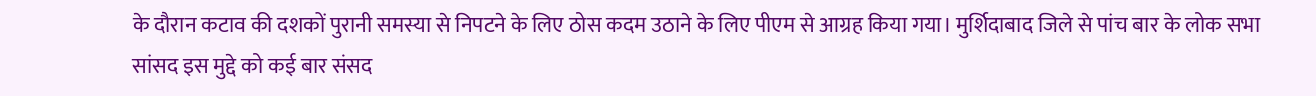के दौरान कटाव की दशकों पुरानी समस्या से निपटने के लिए ठोस कदम उठाने के लिए पीएम से आग्रह किया गया। मुर्शिदाबाद जिले से पांच बार के लोक सभा सांसद इस मुद्दे को कई बार संसद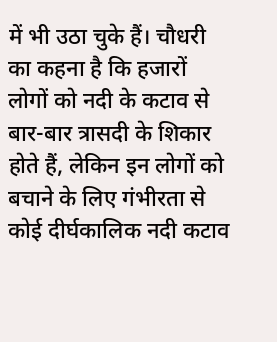में भी उठा चुके हैं। चौधरी का कहना है कि हजारों लोगों को नदी के कटाव से बार-बार त्रासदी के शिकार होते हैं, लेकिन इन लोगों को बचाने के लिए गंभीरता से कोई दीर्घकालिक नदी कटाव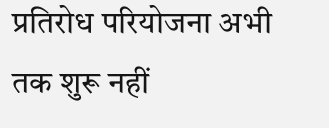प्रतिरोध परियोजना अभी तक शुरू नहीं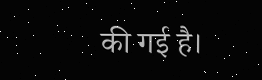की गई है।